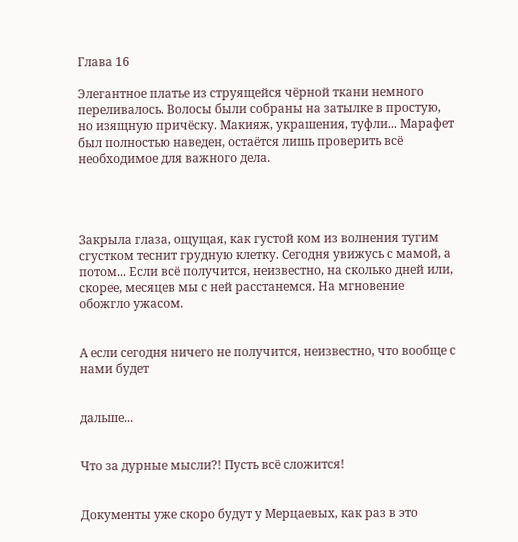Глава 16

Элегантное платье из струящейся чёрной ткани немного переливалось. Волосы были собраны на затылке в простую, но изящную причёску. Макияж, украшения, туфли... Марафет был полностью наведен, остаётся лишь проверить всё необходимое для важного дела.




Закрыла глаза, ощущая, как густой ком из волнения тугим сгустком теснит грудную клетку. Сегодня увижусь с мамой, а потом... Если всё получится, неизвестно, на сколько дней или, скорее, месяцев мы с ней расстанемся. На мгновение обожгло ужасом.


А если сегодня ничего не получится, неизвестно, что вообще с нами будет


дальше...


Что за дурные мысли?! Пусть всё сложится!


Документы уже скоро будут у Мерцаевых, как раз в это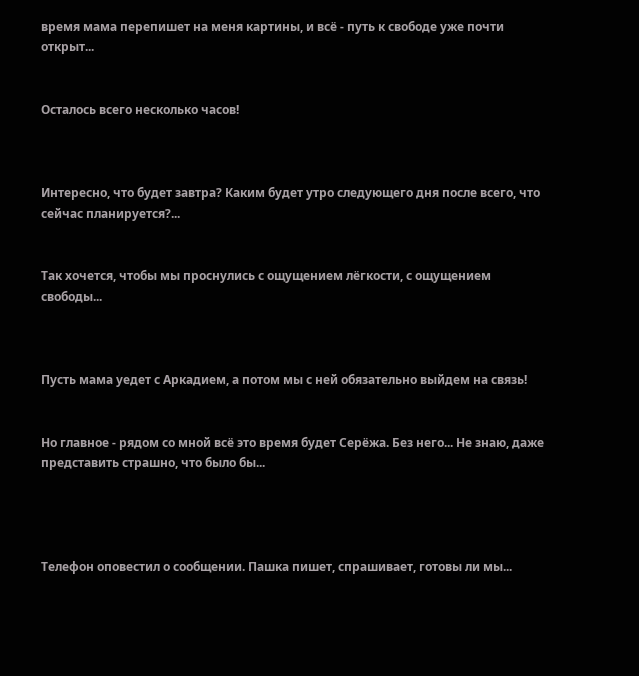время мама перепишет на меня картины, и всё - путь к свободе уже почти открыт...


Осталось всего несколько часов!



Интересно, что будет завтра? Каким будет утро следующего дня после всего, что сейчас планируется?...


Так хочется, чтобы мы проснулись с ощущением лёгкости, с ощущением свободы...



Пусть мама уедет с Аркадием, а потом мы с ней обязательно выйдем на связь!


Но главное - рядом со мной всё это время будет Серёжа. Без него... Не знаю, даже представить страшно, что было бы...




Телефон оповестил о сообщении. Пашка пишет, спрашивает, готовы ли мы...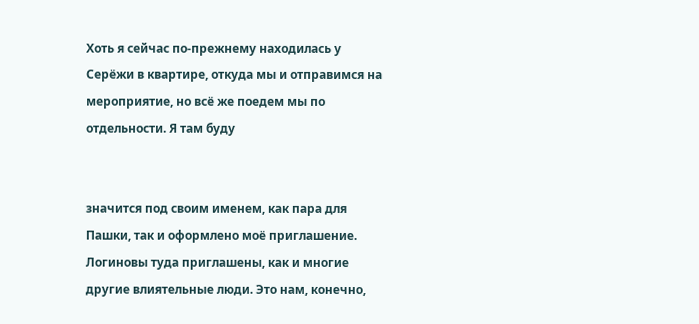Хоть я сейчас по-прежнему находилась у Серёжи в квартире, откуда мы и отправимся на мероприятие, но всё же поедем мы по отдельности. Я там буду


значится под своим именем, как пара для Пашки, так и оформлено моё приглашение. Логиновы туда приглашены, как и многие другие влиятельные люди. Это нам, конечно,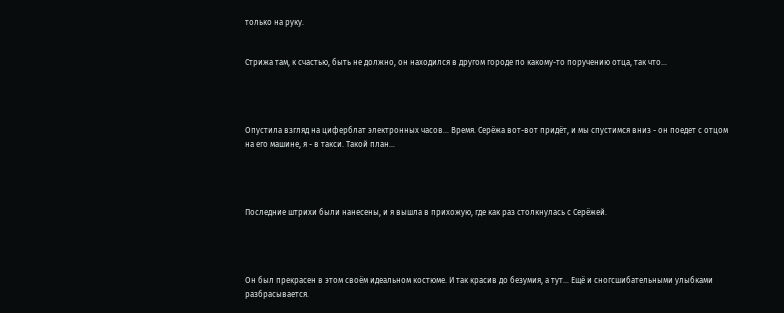только на руку.


Стрижа там, к счастью, быть не должно, он находился в другом городе по какому-то поручению отца, так что...




Опустила взгляд на циферблат электронных часов... Время. Серёжа вот-вот придёт, и мы спустимся вниз - он поедет с отцом на его машине, я - в такси. Такой план...




Последние штрихи были нанесены, и я вышла в прихожую, где как раз столкнулась с Серёжей.




Он был прекрасен в этом своём идеальном костюме. И так красив до безумия, а тут... Ещё и сногсшибательными улыбками разбрасывается.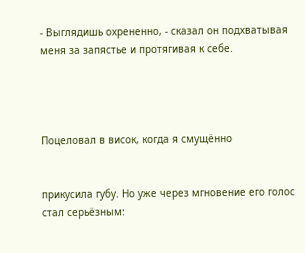- Выглядишь охрененно, - сказал он подхватывая меня за запястье и протягивая к себе.




Поцеловал в висок, когда я смущённо


прикусила губу. Но уже через мгновение его голос стал серьёзным: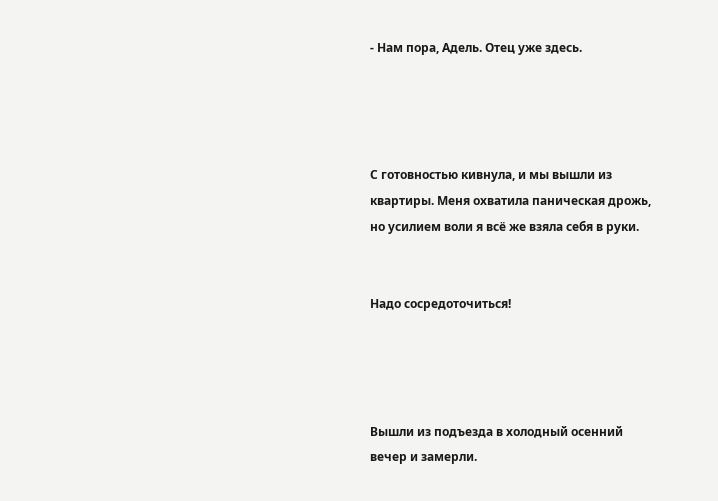- Нам пора, Адель. Отец уже здесь.




С готовностью кивнула, и мы вышли из квартиры. Меня охватила паническая дрожь, но усилием воли я всё же взяла себя в руки.


Надо сосредоточиться!




Вышли из подъезда в холодный осенний вечер и замерли.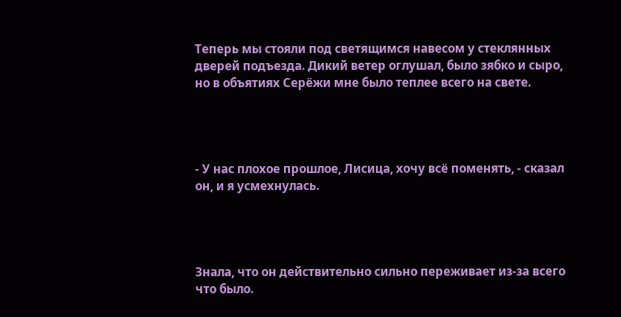Теперь мы стояли под светящимся навесом у стеклянных дверей подъезда. Дикий ветер оглушал, было зябко и сыро, но в объятиях Серёжи мне было теплее всего на свете.




- У нас плохое прошлое, Лисица, хочу всё поменять, - сказал он, и я усмехнулась.




Знала, что он действительно сильно переживает из-за всего что было.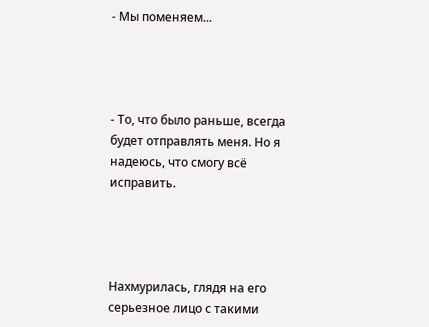- Мы поменяем...




- То, что было раньше, всегда будет отправлять меня. Но я надеюсь, что смогу всё исправить.




Нахмурилась, глядя на его серьезное лицо с такими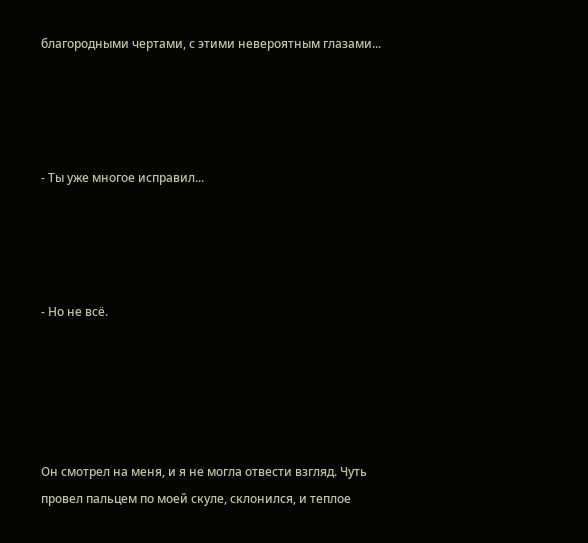благородными чертами, с этими невероятным глазами...




- Ты уже многое исправил...




- Но не всё.





Он смотрел на меня, и я не могла отвести взгляд. Чуть провел пальцем по моей скуле, склонился, и теплое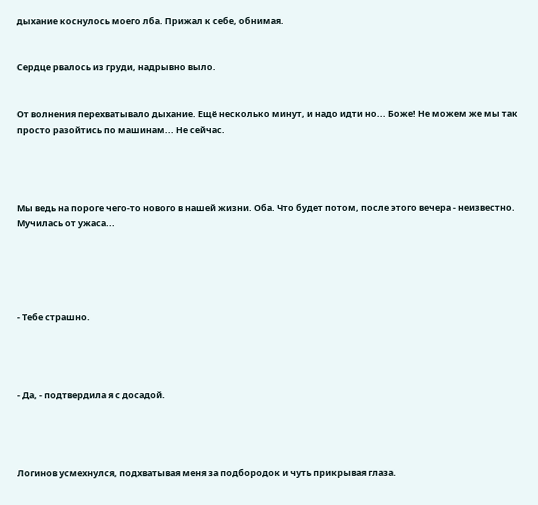дыхание коснулось моего лба. Прижал к себе, обнимая.


Сердце рвалось из груди, надрывно выло.


От волнения перехватывало дыхание. Ещё несколько минут, и надо идти но... Боже! Не можем же мы так просто разойтись по машинам... Не сейчас.




Мы ведь на пороге чего-то нового в нашей жизни. Оба. Что будет потом, после этого вечера - неизвестно. Мучилась от ужаса...





- Тебе страшно.




- Да, - подтвердила я с досадой.




Логинов усмехнулся, подхватывая меня за подбородок и чуть прикрывая глаза.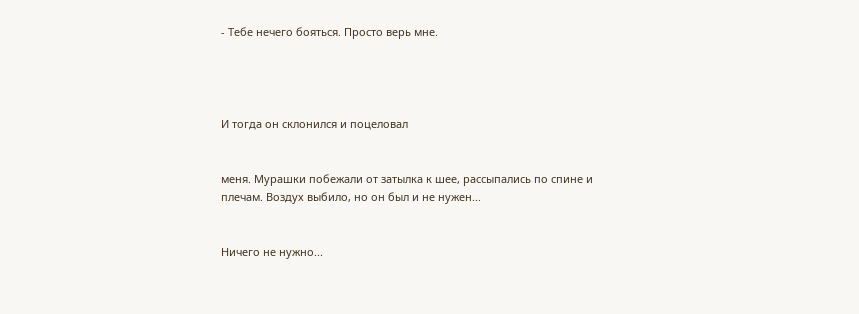- Тебе нечего бояться. Просто верь мне.




И тогда он склонился и поцеловал


меня. Мурашки побежали от затылка к шее, рассыпались по спине и плечам. Воздух выбило, но он был и не нужен...


Ничего не нужно...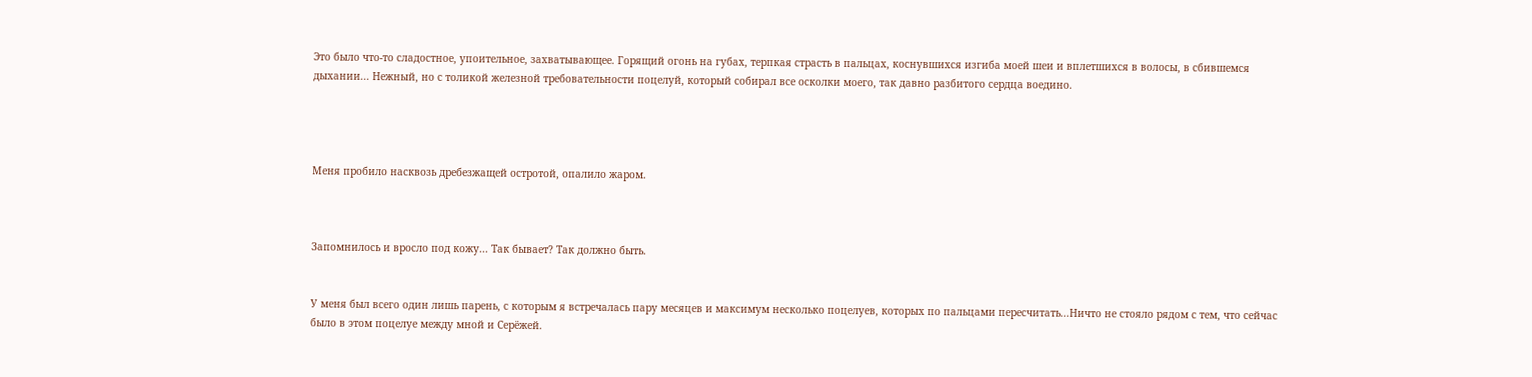Это было что-то сладостное, упоительное, захватывающее. Горящий огонь на губах, терпкая страсть в пальцах, коснувшихся изгиба моей шеи и вплетшихся в волосы, в сбившемся дыхании... Нежный, но с толикой железной требовательности поцелуй, который собирал все осколки моего, так давно разбитого сердца воедино.




Меня пробило насквозь дребезжащей остротой, опалило жаром.



Запомнилось и вросло под кожу... Так бывает? Так должно быть.


У меня был всего один лишь парень, с которым я встречалась пару месяцев и максимум несколько поцелуев, которых по пальцами пересчитать...Ничто не стояло рядом с тем, что сейчас было в этом поцелуе между мной и Серёжей.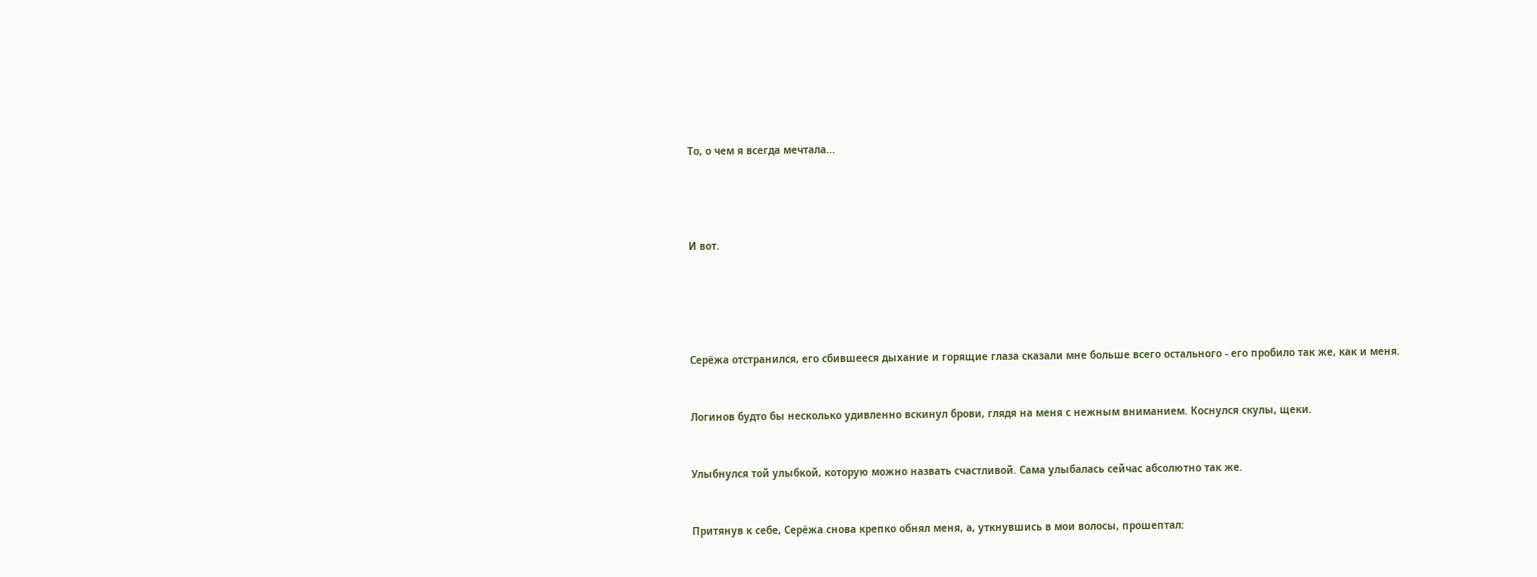То, о чем я всегда мечтала...




И вот.





Серёжа отстранился, его сбившееся дыхание и горящие глаза сказали мне больше всего остального - его пробило так же, как и меня.


Логинов будто бы несколько удивленно вскинул брови, глядя на меня с нежным вниманием. Коснулся скулы, щеки.


Улыбнулся той улыбкой, которую можно назвать счастливой. Сама улыбалась сейчас абсолютно так же.


Притянув к себе, Серёжа снова крепко обнял меня, а, уткнувшись в мои волосы, прошептал: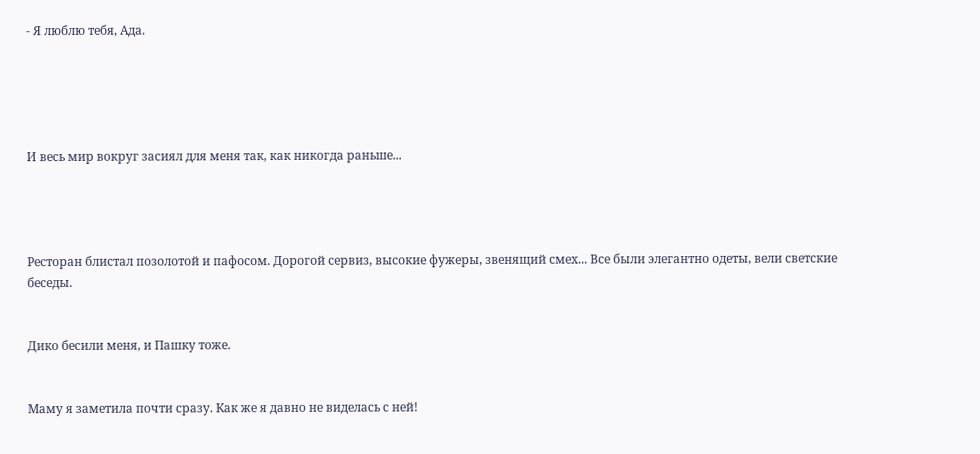- Я люблю тебя, Ада.





И весь мир вокруг засиял для меня так, как никогда раньше...




Ресторан блистал позолотой и пафосом. Дорогой сервиз, высокие фужеры, звенящий смех... Все были элегантно одеты, вели светские беседы.


Дико бесили меня, и Пашку тоже.


Маму я заметила почти сразу. Как же я давно не виделась с ней!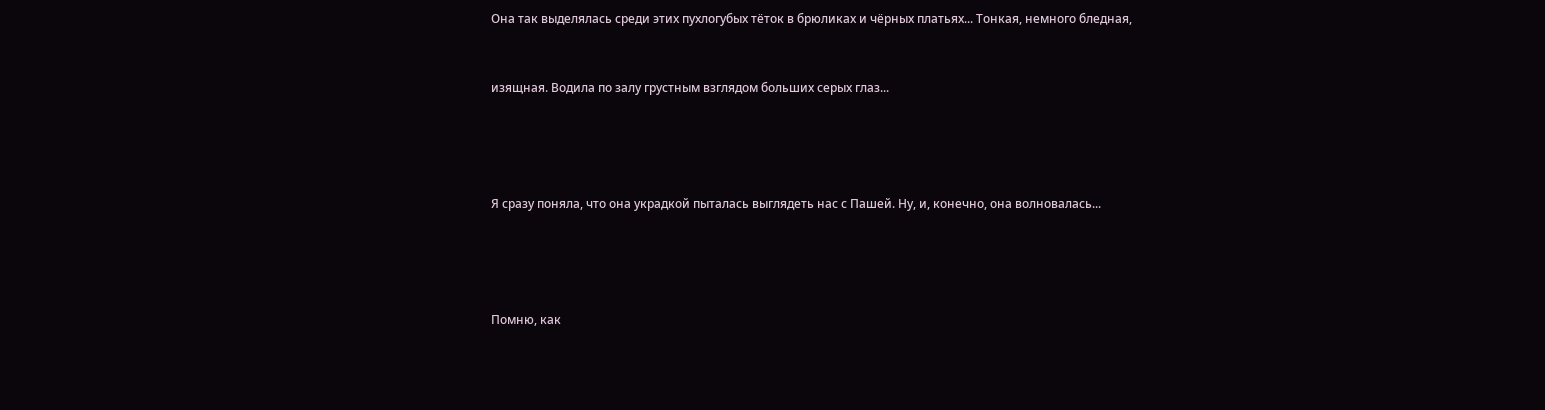Она так выделялась среди этих пухлогубых тёток в брюликах и чёрных платьях... Тонкая, немного бледная,


изящная. Водила по залу грустным взглядом больших серых глаз...




Я сразу поняла, что она украдкой пыталась выглядеть нас с Пашей. Ну, и, конечно, она волновалась...




Помню, как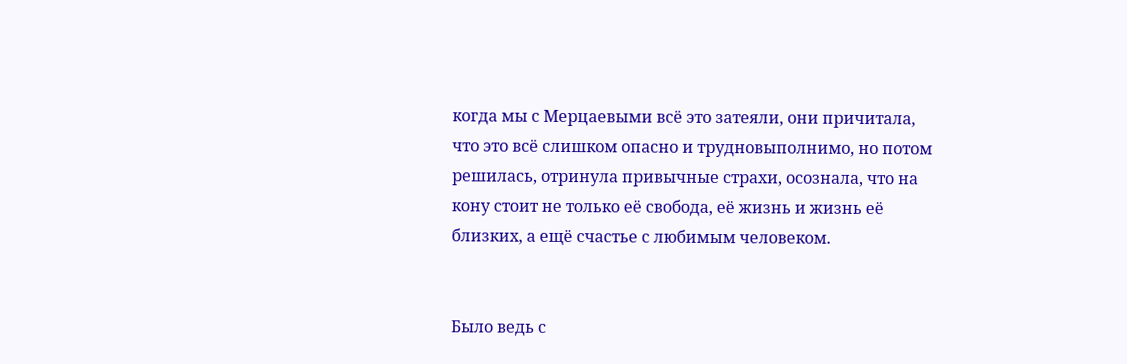когда мы с Мерцаевыми всё это затеяли, они причитала, что это всё слишком опасно и трудновыполнимо, но потом решилась, отринула привычные страхи, осознала, что на кону стоит не только её свобода, её жизнь и жизнь её близких, а ещё счастье с любимым человеком.


Было ведь с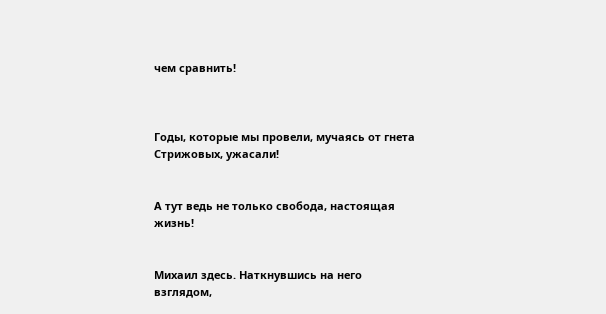чем сравнить!



Годы, которые мы провели, мучаясь от гнета Стрижовых, ужасали!


А тут ведь не только свобода, настоящая жизнь!


Михаил здесь. Наткнувшись на него взглядом,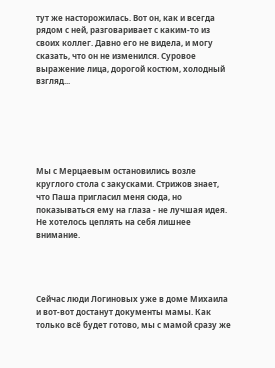тут же насторожилась. Вот он, как и всегда рядом с ней, разговаривает с каким-то из своих коллег. Давно его не видела, и могу сказать, что он не изменился. Суровое выражение лица, дорогой костюм, холодный взгляд...






Мы с Мерцаевым остановились возле круглого стола с закусками. Стрижов знает, что Паша пригласил меня сюда, но показываться ему на глаза - не лучшая идея. Не хотелось цеплять на себя лишнее внимание.




Сейчас люди Логиновых уже в доме Михаила и вот-вот достанут документы мамы. Как только всё будет готово, мы с мамой сразу же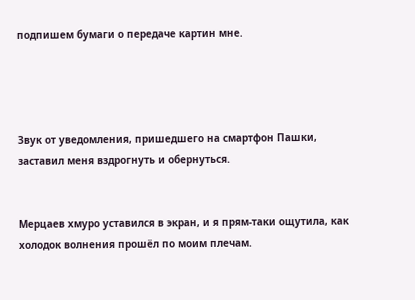подпишем бумаги о передаче картин мне.




Звук от уведомления, пришедшего на смартфон Пашки, заставил меня вздрогнуть и обернуться.


Мерцаев хмуро уставился в экран, и я прям-таки ощутила, как холодок волнения прошёл по моим плечам.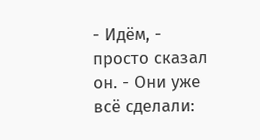- Идём, - просто сказал он. - Они уже всё сделали: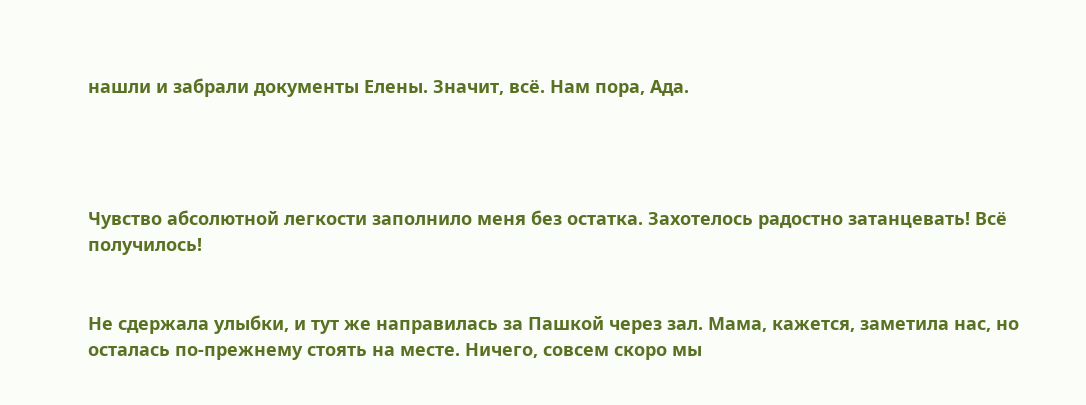нашли и забрали документы Елены. Значит, всё. Нам пора, Ада.




Чувство абсолютной легкости заполнило меня без остатка. Захотелось радостно затанцевать! Всё получилось!


Не сдержала улыбки, и тут же направилась за Пашкой через зал. Мама, кажется, заметила нас, но осталась по-прежнему стоять на месте. Ничего, совсем скоро мы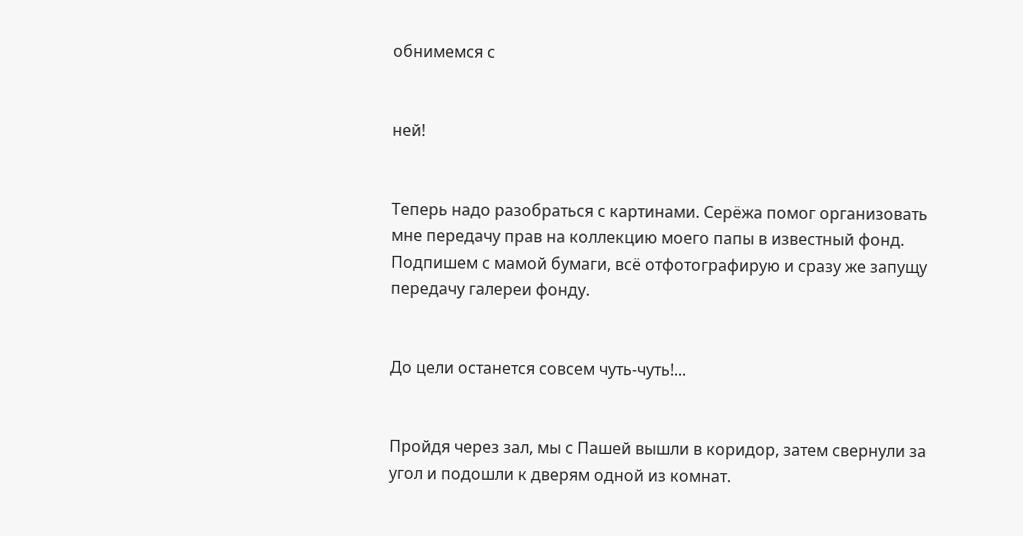обнимемся с


ней!


Теперь надо разобраться с картинами. Серёжа помог организовать мне передачу прав на коллекцию моего папы в известный фонд. Подпишем с мамой бумаги, всё отфотографирую и сразу же запущу передачу галереи фонду.


До цели останется совсем чуть-чуть!...


Пройдя через зал, мы с Пашей вышли в коридор, затем свернули за угол и подошли к дверям одной из комнат.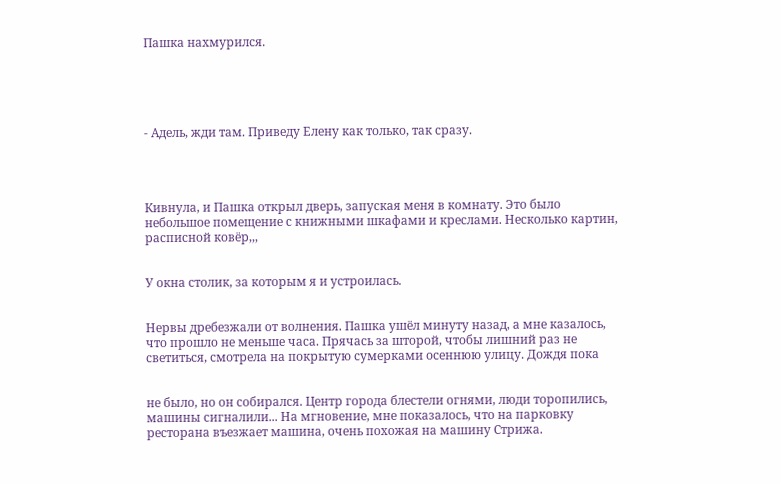Пашка нахмурился.





- Адель, жди там. Приведу Елену как только, так сразу.




Кивнула, и Пашка открыл дверь, запуская меня в комнату. Это было небольшое помещение с книжными шкафами и креслами. Несколько картин, расписной ковёр,,,


У окна столик, за которым я и устроилась.


Нервы дребезжали от волнения. Пашка ушёл минуту назад, а мне казалось, что прошло не меньше часа. Прячась за шторой, чтобы лишний раз не светиться, смотрела на покрытую сумерками осеннюю улицу. Дождя пока


не было, но он собирался. Центр города блестели огнями, люди торопились, машины сигналили... На мгновение, мне показалось, что на парковку ресторана въезжает машина, очень похожая на машину Стрижа.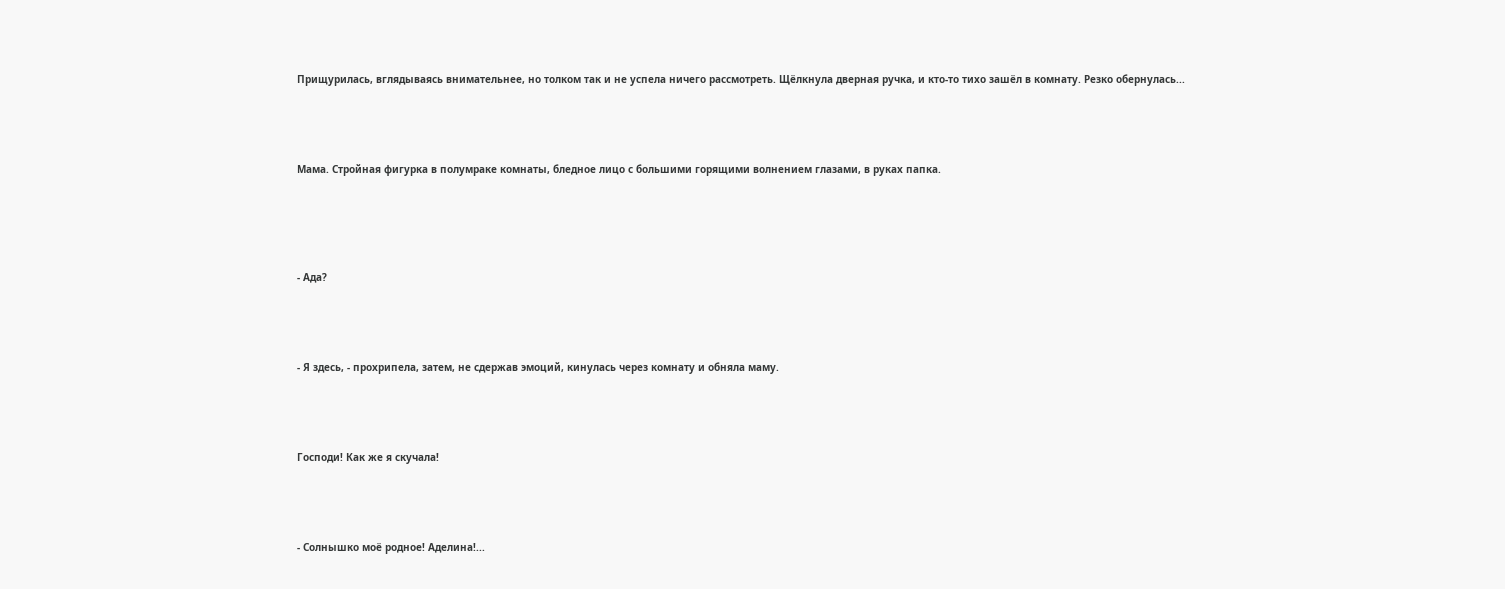Прищурилась, вглядываясь внимательнее, но толком так и не успела ничего рассмотреть. Щёлкнула дверная ручка, и кто-то тихо зашёл в комнату. Резко обернулась...




Мама. Стройная фигурка в полумраке комнаты, бледное лицо с большими горящими волнением глазами, в руках папка.





- Ада?




- Я здесь, - прохрипела, затем, не сдержав эмоций, кинулась через комнату и обняла маму.




Господи! Как же я скучала!




- Солнышко моё родное! Аделина!...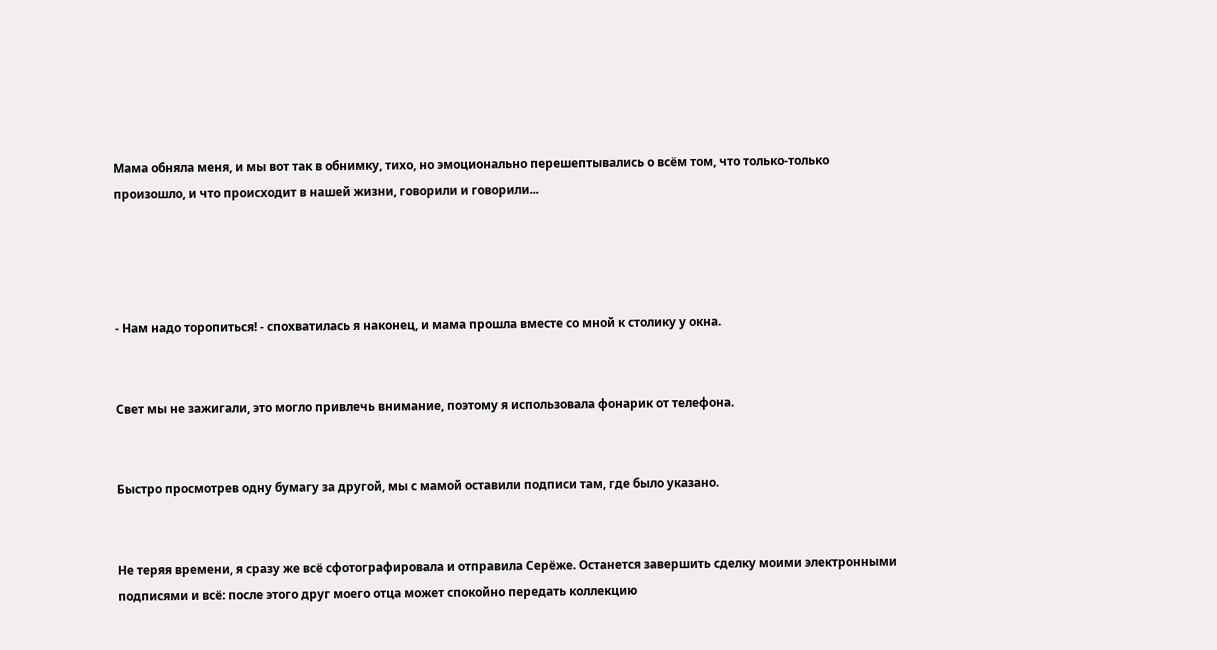Мама обняла меня, и мы вот так в обнимку, тихо, но эмоционально перешептывались о всём том, что только-только произошло, и что происходит в нашей жизни, говорили и говорили...




- Нам надо торопиться! - спохватилась я наконец, и мама прошла вместе со мной к столику у окна.


Свет мы не зажигали, это могло привлечь внимание, поэтому я использовала фонарик от телефона.


Быстро просмотрев одну бумагу за другой, мы с мамой оставили подписи там, где было указано.


Не теряя времени, я сразу же всё сфотографировала и отправила Серёже. Останется завершить сделку моими электронными подписями и всё: после этого друг моего отца может спокойно передать коллекцию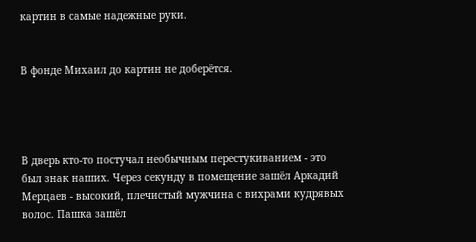картин в самые надежные руки.


В фонде Михаил до картин не доберётся.




В дверь кто-то постучал необычным перестукиванием - это был знак наших. Через секунду в помещение зашёл Аркадий Мерцаев - высокий, плечистый мужчина с вихрами кудрявых волос. Пашка зашёл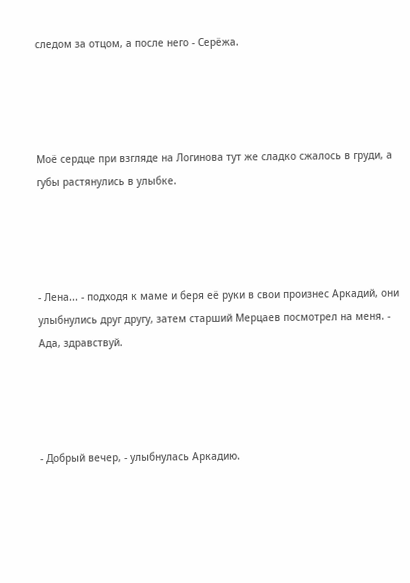следом за отцом, а после него - Серёжа.




Моё сердце при взгляде на Логинова тут же сладко сжалось в груди, а губы растянулись в улыбке.




- Лена... - подходя к маме и беря её руки в свои произнес Аркадий, они улыбнулись друг другу, затем старший Мерцаев посмотрел на меня. - Ада, здравствуй.




- Добрый вечер, - улыбнулась Аркадию.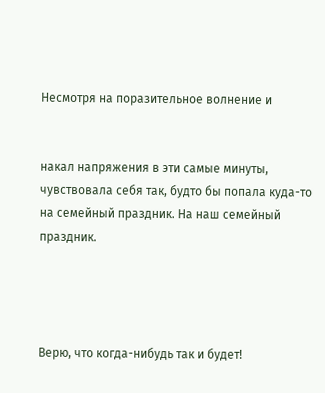Несмотря на поразительное волнение и


накал напряжения в эти самые минуты, чувствовала себя так, будто бы попала куда-то на семейный праздник. На наш семейный праздник.




Верю, что когда-нибудь так и будет!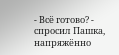- Всё готово? - спросил Пашка, напряжённо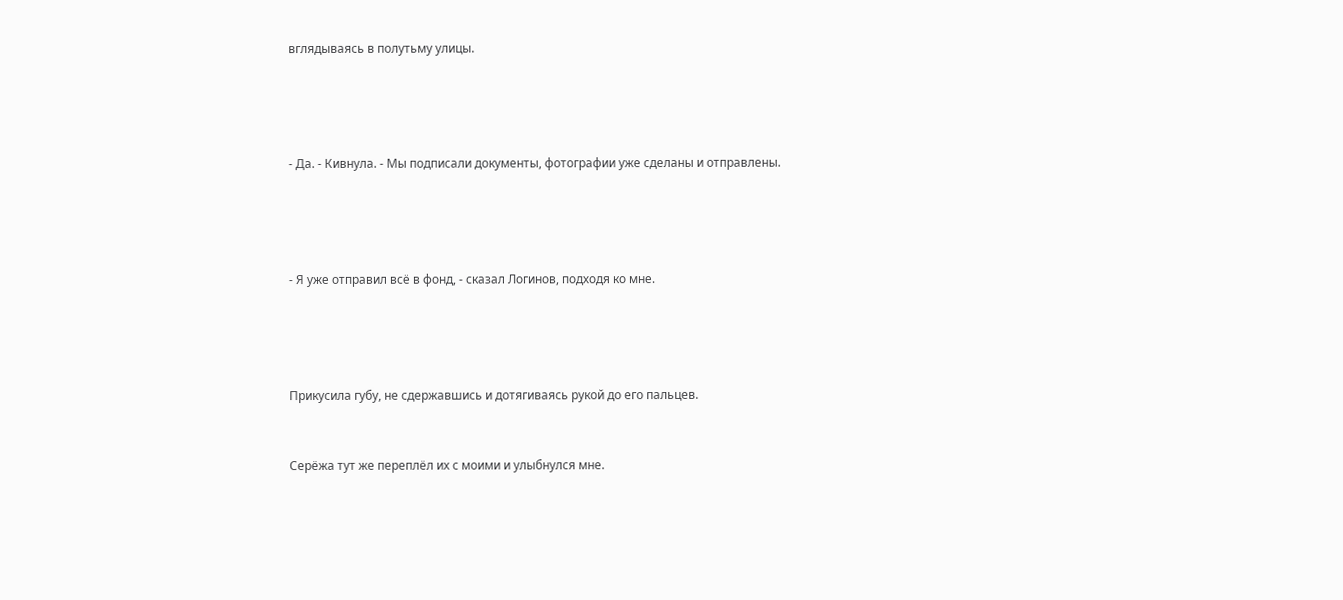вглядываясь в полутьму улицы.




- Да. - Кивнула. - Мы подписали документы, фотографии уже сделаны и отправлены.




- Я уже отправил всё в фонд, - сказал Логинов, подходя ко мне.




Прикусила губу, не сдержавшись и дотягиваясь рукой до его пальцев.


Серёжа тут же переплёл их с моими и улыбнулся мне.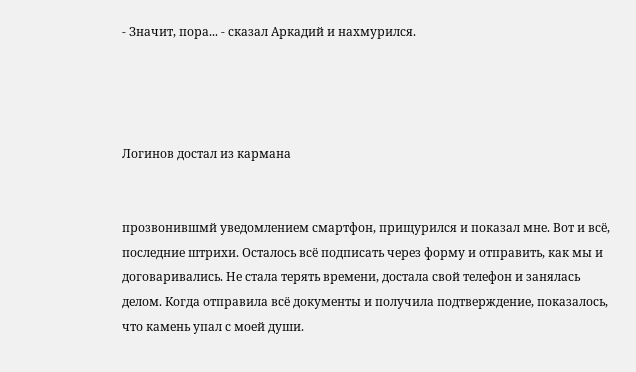- Значит, пора... - сказал Аркадий и нахмурился.




Логинов достал из кармана


прозвонившмй уведомлением смартфон, прищурился и показал мне. Вот и всё, последние штрихи. Осталось всё подписать через форму и отправить, как мы и договаривались. Не стала терять времени, достала свой телефон и занялась делом. Когда отправила всё документы и получила подтверждение, показалось, что камень упал с моей души.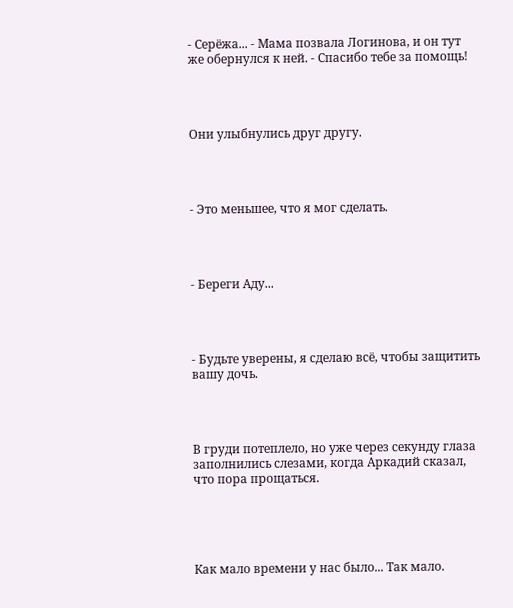- Серёжа... - Мама позвала Логинова, и он тут же обернулся к ней. - Спасибо тебе за помощь!




Они улыбнулись друг другу.




- Это меньшее, что я мог сделать.




- Береги Аду...




- Будьте уверены, я сделаю всё, чтобы защитить вашу дочь.




В груди потеплело, но уже через секунду глаза заполнились слезами, когда Аркадий сказал, что пора прощаться.





Как мало времени у нас было... Так мало.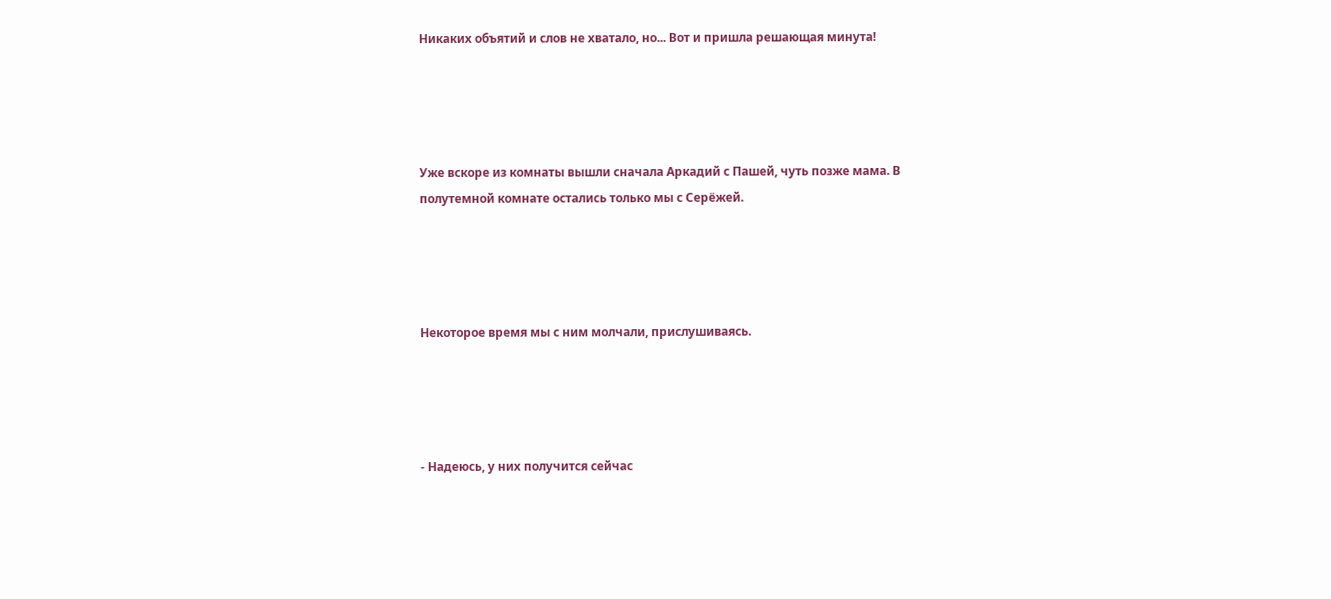Никаких объятий и слов не хватало, но... Вот и пришла решающая минута!




Уже вскоре из комнаты вышли сначала Аркадий с Пашей, чуть позже мама. В полутемной комнате остались только мы с Серёжей.




Некоторое время мы с ним молчали, прислушиваясь.




- Надеюсь, у них получится сейчас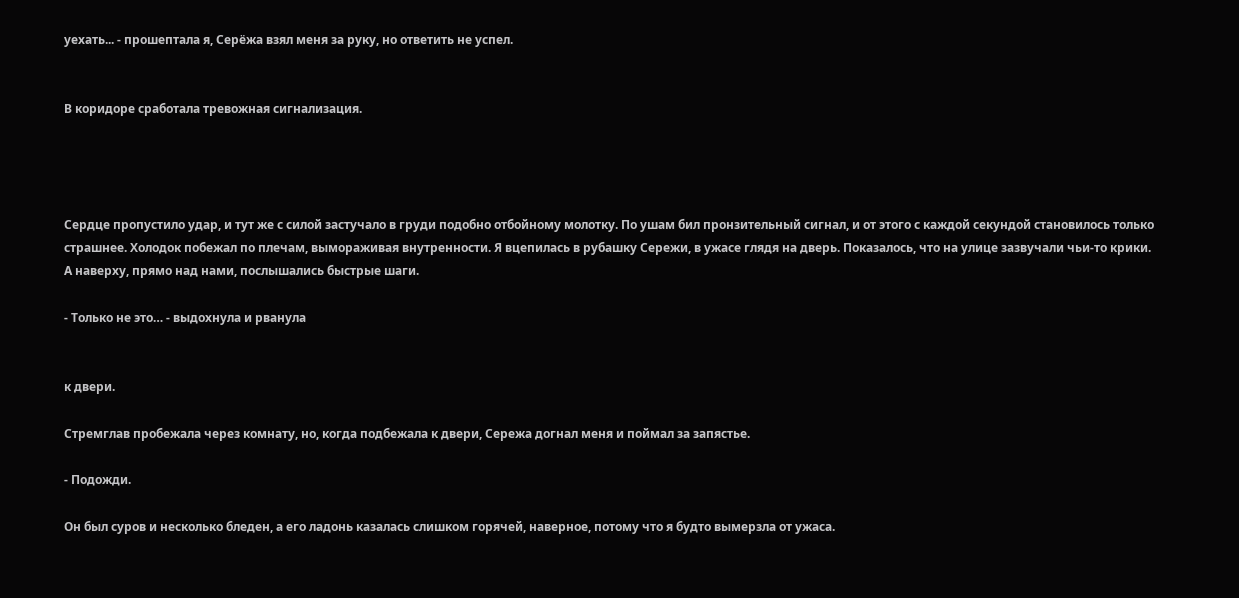уехать... - прошептала я, Серёжа взял меня за руку, но ответить не успел.


В коридоре сработала тревожная сигнализация.




Сердце пропустило удар, и тут же с силой застучало в груди подобно отбойному молотку. По ушам бил пронзительный сигнал, и от этого с каждой секундой становилось только страшнее. Холодок побежал по плечам, вымораживая внутренности. Я вцепилась в рубашку Сережи, в ужасе глядя на дверь. Показалось, что на улице зазвучали чьи-то крики. А наверху, прямо над нами, послышались быстрые шаги.

- Только не это… - выдохнула и рванула


к двери.

Стремглав пробежала через комнату, но, когда подбежала к двери, Сережа догнал меня и поймал за запястье.

- Подожди.

Он был суров и несколько бледен, а его ладонь казалась слишком горячей, наверное, потому что я будто вымерзла от ужаса.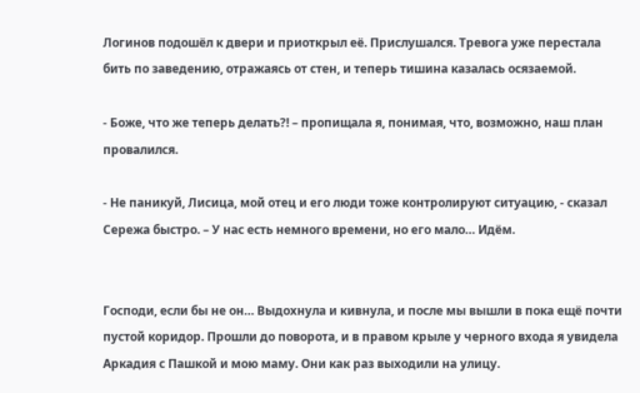Логинов подошёл к двери и приоткрыл её. Прислушался. Тревога уже перестала бить по заведению, отражаясь от стен, и теперь тишина казалась осязаемой.

- Боже, что же теперь делать?! – пропищала я, понимая, что, возможно, наш план провалился.

- Не паникуй, Лисица, мой отец и его люди тоже контролируют ситуацию, - сказал Сережа быстро. – У нас есть немного времени, но его мало… Идём.


Господи, если бы не он… Выдохнула и кивнула, и после мы вышли в пока ещё почти пустой коридор. Прошли до поворота, и в правом крыле у черного входа я увидела Аркадия с Пашкой и мою маму. Они как раз выходили на улицу.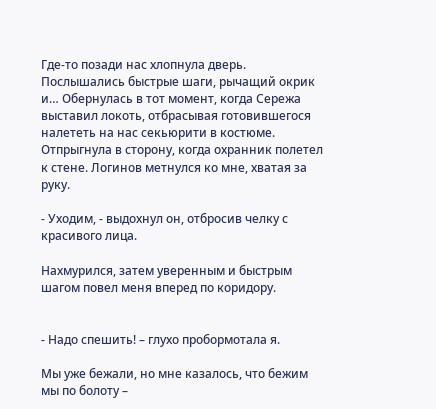Где-то позади нас хлопнула дверь. Послышались быстрые шаги, рычащий окрик и… Обернулась в тот момент, когда Сережа выставил локоть, отбрасывая готовившегося налететь на нас секьюрити в костюме. Отпрыгнула в сторону, когда охранник полетел к стене. Логинов метнулся ко мне, хватая за руку.

- Уходим, - выдохнул он, отбросив челку с красивого лица.

Нахмурился, затем уверенным и быстрым шагом повел меня вперед по коридору.


- Надо спешить! – глухо пробормотала я.

Мы уже бежали, но мне казалось, что бежим мы по болоту –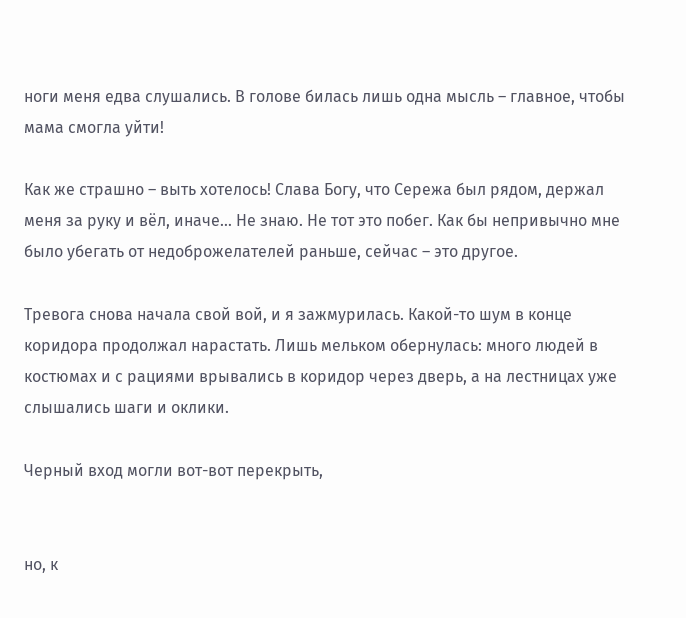ноги меня едва слушались. В голове билась лишь одна мысль – главное, чтобы мама смогла уйти!

Как же страшно – выть хотелось! Слава Богу, что Сережа был рядом, держал меня за руку и вёл, иначе… Не знаю. Не тот это побег. Как бы непривычно мне было убегать от недоброжелателей раньше, сейчас – это другое.

Тревога снова начала свой вой, и я зажмурилась. Какой-то шум в конце коридора продолжал нарастать. Лишь мельком обернулась: много людей в костюмах и с рациями врывались в коридор через дверь, а на лестницах уже слышались шаги и оклики.

Черный вход могли вот-вот перекрыть,


но, к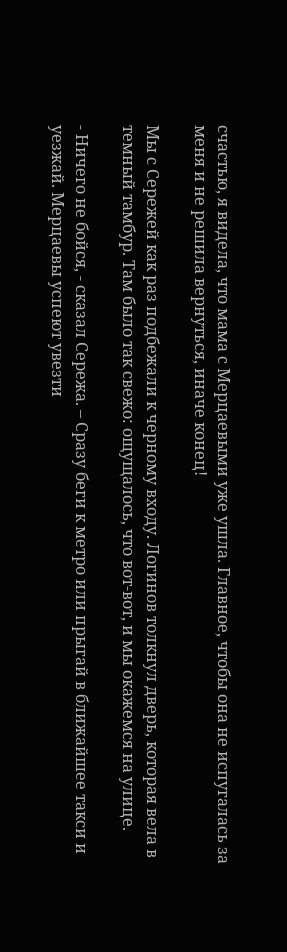счастью, я видела, что мама с Мерцаевыми уже ушла. Главное, чтобы она не испугалась за меня и не решила вернуться, иначе конец!

Мы с Сережей как раз подбежали к черному входу. Логинов толкнул дверь, которая вела в темный тамбур. Там было так свежо: ощущалось, что вот-вот, и мы окажемся на улице.

- Ничего не бойся, - сказал Сережа. – Сразу беги к метро или прыгай в ближайшее такси и уезжай. Мерцаевы успеют увезти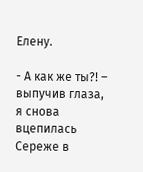Елену.

- А как же ты?! – выпучив глаза, я снова вцепилась Сереже в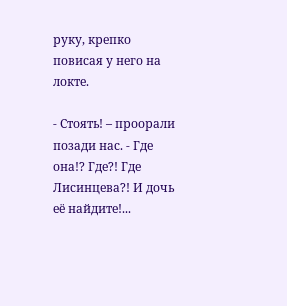руку, крепко повисая у него на локте.

- Стоять! – проорали позади нас. - Где она!? Где?! Где Лисинцева?! И дочь её найдите!...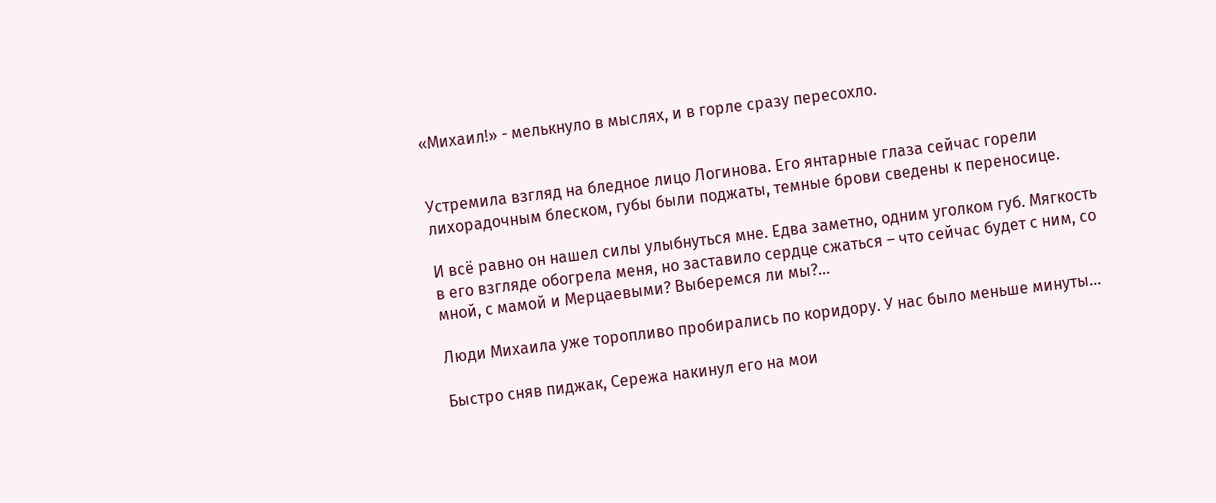«Михаил!» - мелькнуло в мыслях, и в горле сразу пересохло.


Устремила взгляд на бледное лицо Логинова. Его янтарные глаза сейчас горели лихорадочным блеском, губы были поджаты, темные брови сведены к переносице.

И всё равно он нашел силы улыбнуться мне. Едва заметно, одним уголком губ. Мягкость в его взгляде обогрела меня, но заставило сердце сжаться – что сейчас будет с ним, со мной, с мамой и Мерцаевыми? Выберемся ли мы?...

Люди Михаила уже торопливо пробирались по коридору. У нас было меньше минуты…

Быстро сняв пиджак, Сережа накинул его на мои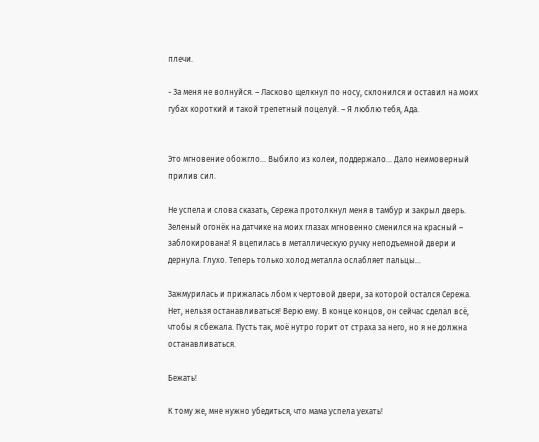плечи.

- За меня не волнуйся. – Ласково щелкнул по носу, склонился и оставил на моих губах короткий и такой трепетный поцелуй. – Я люблю тебя, Ада.


Это мгновение обожгло… Выбило из колеи, поддержало... Дало неимоверный прилив сил.

Не успела и слова сказать, Сережа протолкнул меня в тамбур и закрыл дверь. Зеленый огонёк на датчике на моих глазах мгновенно сменился на красный – заблокирована! Я вцепилась в металлическую ручку неподъемной двери и дернула. Глухо. Теперь только холод металла ослабляет пальцы…

Зажмурилась и прижалась лбом к чертовой двери, за которой остался Сережа. Нет, нельзя останавливаться! Верю ему. В конце концов, он сейчас сделал всё, чтобы я сбежала. Пусть так, моё нутро горит от страха за него, но я не должна останавливаться.

Бежать!

К тому же, мне нужно убедиться, что мама успела уехать!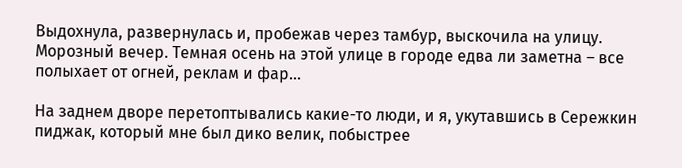Выдохнула, развернулась и, пробежав через тамбур, выскочила на улицу. Морозный вечер. Темная осень на этой улице в городе едва ли заметна – все полыхает от огней, реклам и фар…

На заднем дворе перетоптывались какие-то люди, и я, укутавшись в Сережкин пиджак, который мне был дико велик, побыстрее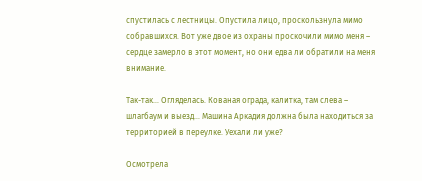спустилась с лестницы. Опустила лицо, проскользнула мимо собравшихся. Вот уже двое из охраны проскочили мимо меня – сердце замерло в этот момент, но они едва ли обратили на меня внимание.

Так-так… Огляделась. Кованая ограда, калитка, там слева – шлагбаум и выезд… Машина Аркадия должна была находиться за территорией в переулке. Уехали ли уже?

Осмотрела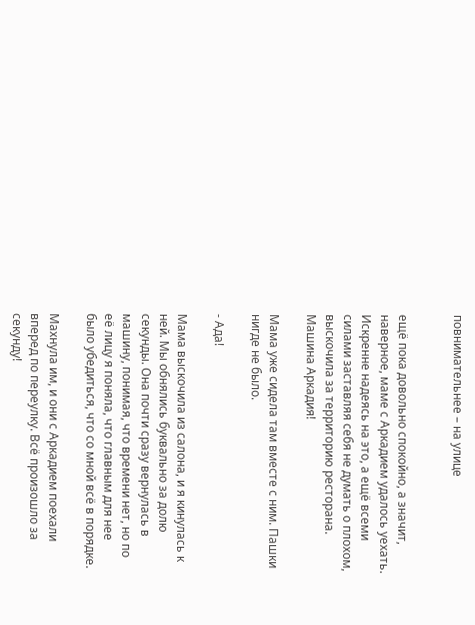повнимательнее – на улице


ещё пока довольно спокойно, а значит, наверное, маме с Аркадием удалось уехать. Искренне надеясь на это, а ещё всеми силами заставляя себя не думать о плохом, выскочила за территорию ресторана. Машина Аркадия!

Мама уже сидела там вместе с ним. Пашки нигде не было.

- Ада!

Мама выскочила из салона, и я кинулась к ней. Мы обнялись буквально за долю секунды. Она почти сразу вернулась в машину, понимая, что времени нет, но по её лицу я поняла, что главным для нее было убедиться, что со мной всё в порядке.

Махнула им, и они с Аркадием поехали вперед по переулку. Всё произошло за секунду!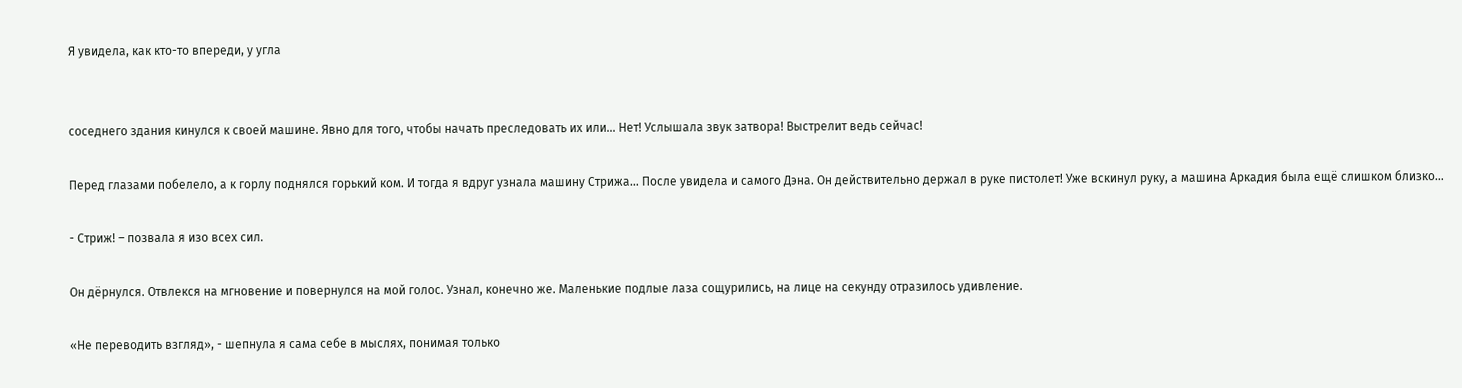Я увидела, как кто-то впереди, у угла


соседнего здания кинулся к своей машине. Явно для того, чтобы начать преследовать их или… Нет! Услышала звук затвора! Выстрелит ведь сейчас!

Перед глазами побелело, а к горлу поднялся горький ком. И тогда я вдруг узнала машину Стрижа… После увидела и самого Дэна. Он действительно держал в руке пистолет! Уже вскинул руку, а машина Аркадия была ещё слишком близко…

- Стриж! – позвала я изо всех сил.

Он дёрнулся. Отвлекся на мгновение и повернулся на мой голос. Узнал, конечно же. Маленькие подлые лаза сощурились, на лице на секунду отразилось удивление.

«Не переводить взгляд», - шепнула я сама себе в мыслях, понимая только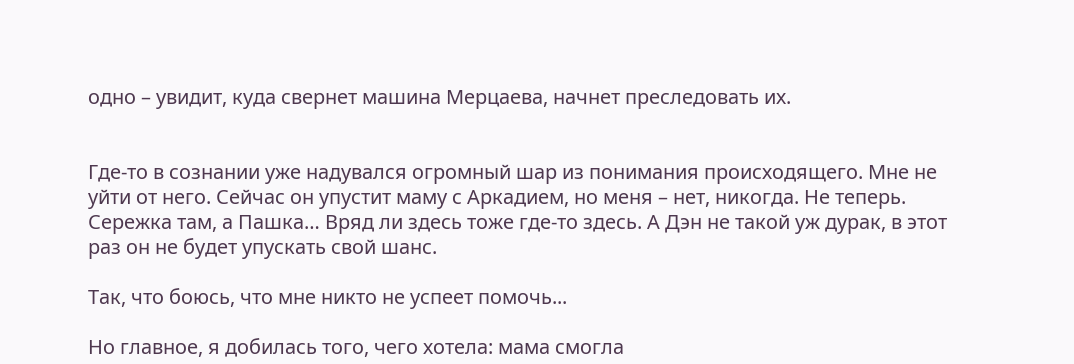одно – увидит, куда свернет машина Мерцаева, начнет преследовать их.


Где-то в сознании уже надувался огромный шар из понимания происходящего. Мне не уйти от него. Сейчас он упустит маму с Аркадием, но меня – нет, никогда. Не теперь. Сережка там, а Пашка… Вряд ли здесь тоже где-то здесь. А Дэн не такой уж дурак, в этот раз он не будет упускать свой шанс.

Так, что боюсь, что мне никто не успеет помочь...

Но главное, я добилась того, чего хотела: мама смогла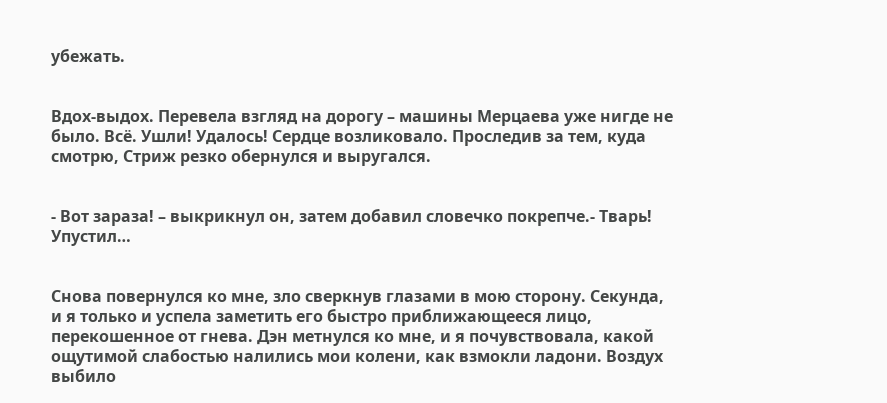убежать.


Вдох-выдох. Перевела взгляд на дорогу – машины Мерцаева уже нигде не было. Всё. Ушли! Удалось! Сердце возликовало. Проследив за тем, куда смотрю, Стриж резко обернулся и выругался.


- Вот зараза! – выкрикнул он, затем добавил словечко покрепче.- Тварь! Упустил…


Снова повернулся ко мне, зло сверкнув глазами в мою сторону. Секунда, и я только и успела заметить его быстро приближающееся лицо, перекошенное от гнева. Дэн метнулся ко мне, и я почувствовала, какой ощутимой слабостью налились мои колени, как взмокли ладони. Воздух выбило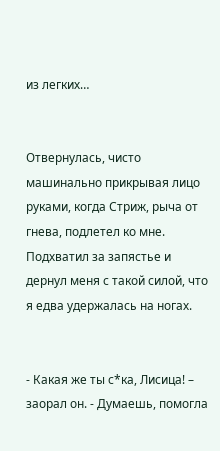из легких…


Отвернулась, чисто машинально прикрывая лицо руками, когда Стриж, рыча от гнева, подлетел ко мне. Подхватил за запястье и дернул меня с такой силой, что я едва удержалась на ногах.


- Какая же ты с*ка, Лисица! – заорал он. - Думаешь, помогла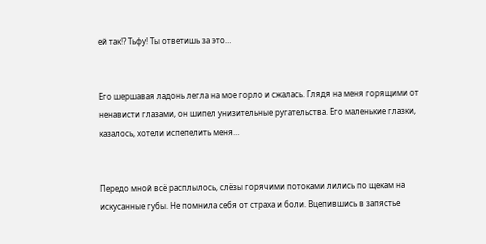ей так!? Тьфу! Ты ответишь за это…


Его шершавая ладонь легла на мое горло и сжалась. Глядя на меня горящими от ненависти глазами, он шипел унизительные ругательства. Его маленькие глазки, казалось, хотели испепелить меня…


Передо мной всё расплылось, слёзы горячими потоками лились по щекам на искусанные губы. Не помнила себя от страха и боли. Вцепившись в запястье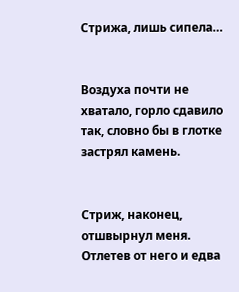Стрижа, лишь сипела…


Воздуха почти не хватало, горло сдавило так, словно бы в глотке застрял камень.


Стриж, наконец, отшвырнул меня. Отлетев от него и едва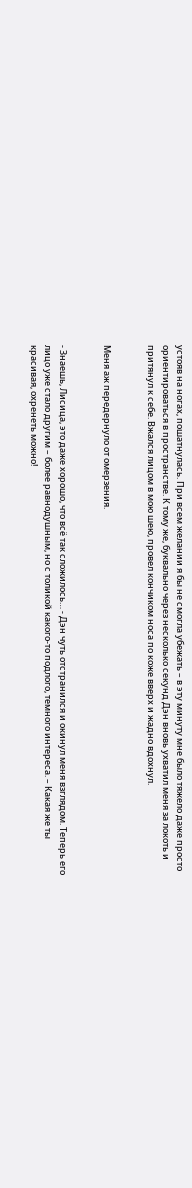устояв на ногах, пошатнулась. При всем желании я бы не смогла убежать – в эту минуту мне было тяжело даже просто ориентироваться в пространстве. К тому же, буквально через несколько секунд Дэн вновь ухватил меня за локоть и притянул к себе. Вжался лицом в мою шею, провел кончиком носа по коже вверх и жадно вдохнул.


Меня аж передернуло от омерзения.


- Знаешь, Лисица, это даже хорошо, что всё так сложилось… - Дэн чуть отстранился и окинул меня взглядом. Теперь его лицо уже стало другим – более равнодушным, но с толикой какого-то подлого, темного интереса. – Какая же ты красивая, охренеть можно!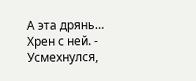А эта дрянь… Хрен с ней. - Усмехнулся,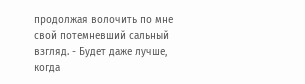продолжая волочить по мне свой потемневший сальный взгляд. - Будет даже лучше, когда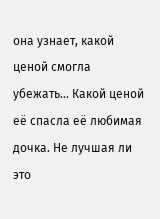она узнает, какой ценой смогла убежать… Какой ценой её спасла её любимая дочка. Не лучшая ли это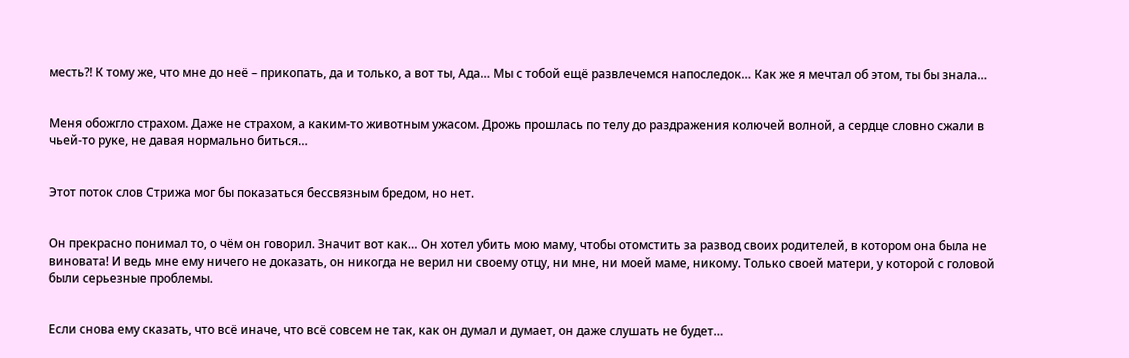месть?! К тому же, что мне до неё – прикопать, да и только, а вот ты, Ада… Мы с тобой ещё развлечемся напоследок… Как же я мечтал об этом, ты бы знала…


Меня обожгло страхом. Даже не страхом, а каким-то животным ужасом. Дрожь прошлась по телу до раздражения колючей волной, а сердце словно сжали в чьей-то руке, не давая нормально биться…


Этот поток слов Стрижа мог бы показаться бессвязным бредом, но нет.


Он прекрасно понимал то, о чём он говорил. Значит вот как… Он хотел убить мою маму, чтобы отомстить за развод своих родителей, в котором она была не виновата! И ведь мне ему ничего не доказать, он никогда не верил ни своему отцу, ни мне, ни моей маме, никому. Только своей матери, у которой с головой были серьезные проблемы.


Если снова ему сказать, что всё иначе, что всё совсем не так, как он думал и думает, он даже слушать не будет…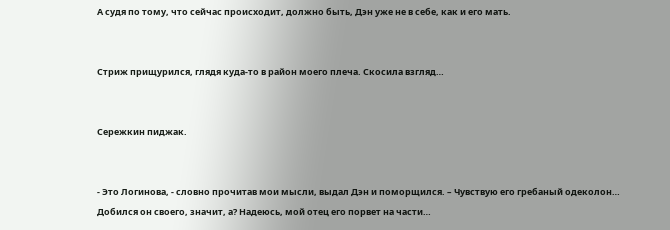А судя по тому, что сейчас происходит, должно быть, Дэн уже не в себе, как и его мать.


Стриж прищурился, глядя куда-то в район моего плеча. Скосила взгляд…


Сережкин пиджак.


- Это Логинова, - словно прочитав мои мысли, выдал Дэн и поморщился. – Чувствую его гребаный одеколон… Добился он своего, значит, а? Надеюсь, мой отец его порвет на части…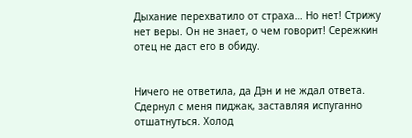Дыхание перехватило от страха… Но нет! Стрижу нет веры. Он не знает, о чем говорит! Сережкин отец не даст его в обиду.


Ничего не ответила, да Дэн и не ждал ответа. Сдернул с меня пиджак, заставляя испуганно отшатнуться. Холод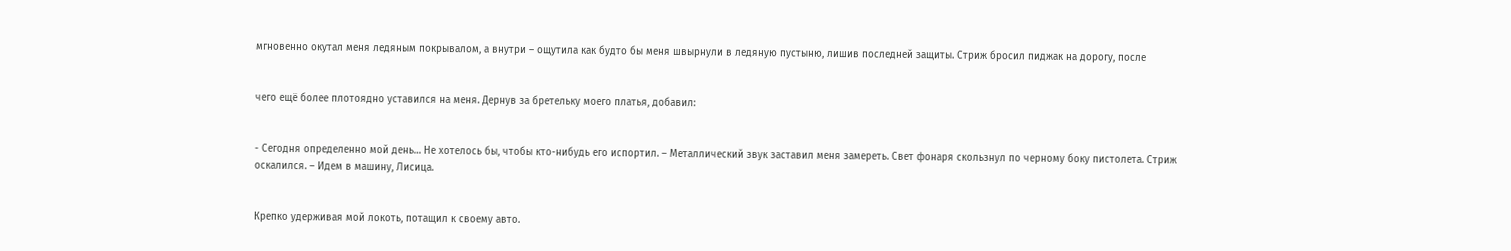мгновенно окутал меня ледяным покрывалом, а внутри – ощутила как будто бы меня швырнули в ледяную пустыню, лишив последней защиты. Стриж бросил пиджак на дорогу, после


чего ещё более плотоядно уставился на меня. Дернув за бретельку моего платья, добавил:


- Сегодня определенно мой день… Не хотелось бы, чтобы кто-нибудь его испортил. – Металлический звук заставил меня замереть. Свет фонаря скользнул по черному боку пистолета. Стриж оскалился. – Идем в машину, Лисица.


Крепко удерживая мой локоть, потащил к своему авто.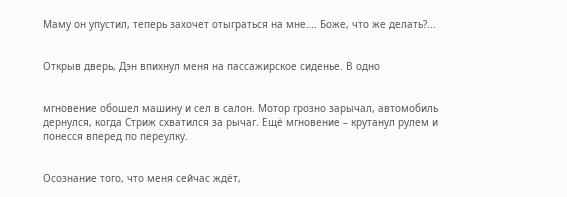Маму он упустил, теперь захочет отыграться на мне…. Боже, что же делать?...


Открыв дверь, Дэн впихнул меня на пассажирское сиденье. В одно


мгновение обошел машину и сел в салон. Мотор грозно зарычал, автомобиль дернулся, когда Стриж схватился за рычаг. Ещё мгновение – крутанул рулем и понесся вперед по переулку.


Осознание того, что меня сейчас ждёт,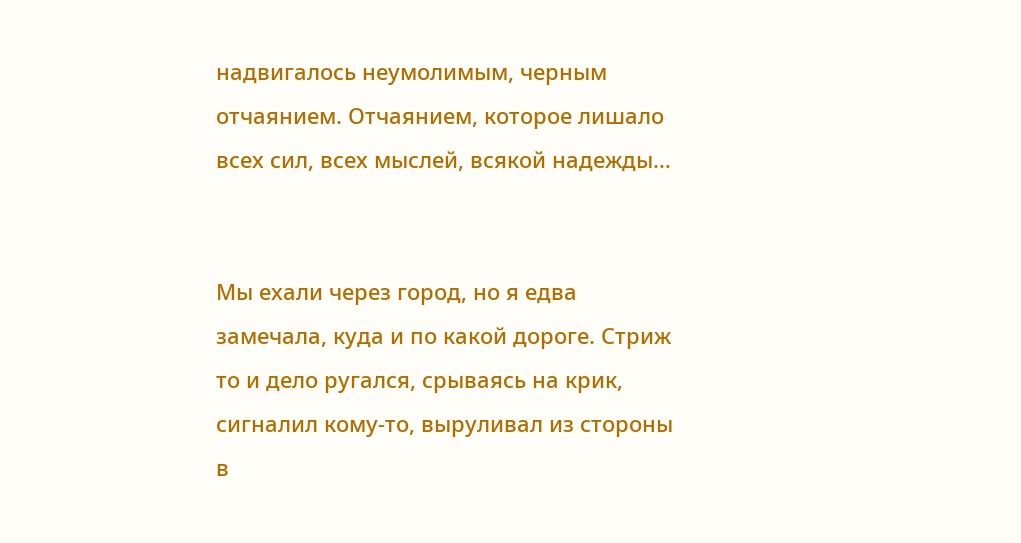надвигалось неумолимым, черным отчаянием. Отчаянием, которое лишало всех сил, всех мыслей, всякой надежды…


Мы ехали через город, но я едва замечала, куда и по какой дороге. Стриж то и дело ругался, срываясь на крик, сигналил кому-то, выруливал из стороны в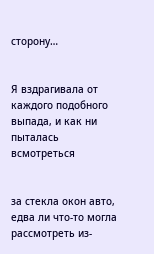сторону…


Я вздрагивала от каждого подобного выпада, и как ни пыталась всмотреться


за стекла окон авто, едва ли что-то могла рассмотреть из-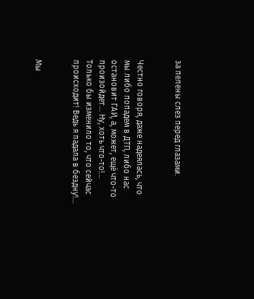за пелены слез перед глазами.


Честно говоря, даже надеялась, что мы либо попадем в ДТП, либо нас остановит ГАИ, а, может, ещё что-то произойдет… Ну, хоть что-то!... Только бы изменило то, что сейчас происходит! Ведь я падала в бездну!...


Мы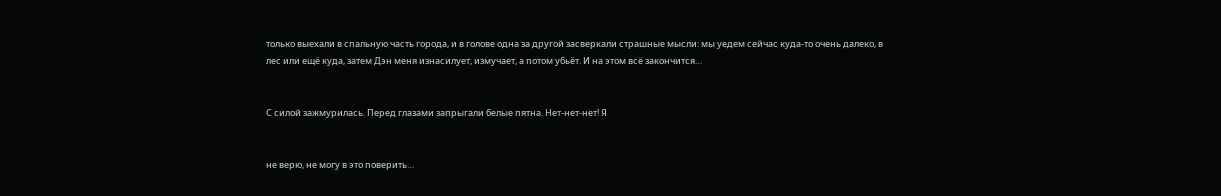только выехали в спальную часть города, и в голове одна за другой засверкали страшные мысли: мы уедем сейчас куда-то очень далеко, в лес или ещё куда, затем Дэн меня изнасилует, измучает, а потом убьёт. И на этом всё закончится…


С силой зажмурилась. Перед глазами запрыгали белые пятна. Нет-нет-нет! Я


не верю, не могу в это поверить…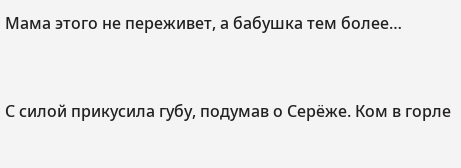Мама этого не переживет, а бабушка тем более…


С силой прикусила губу, подумав о Серёже. Ком в горле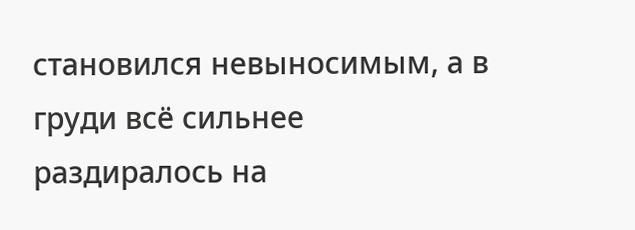становился невыносимым, а в груди всё сильнее раздиралось на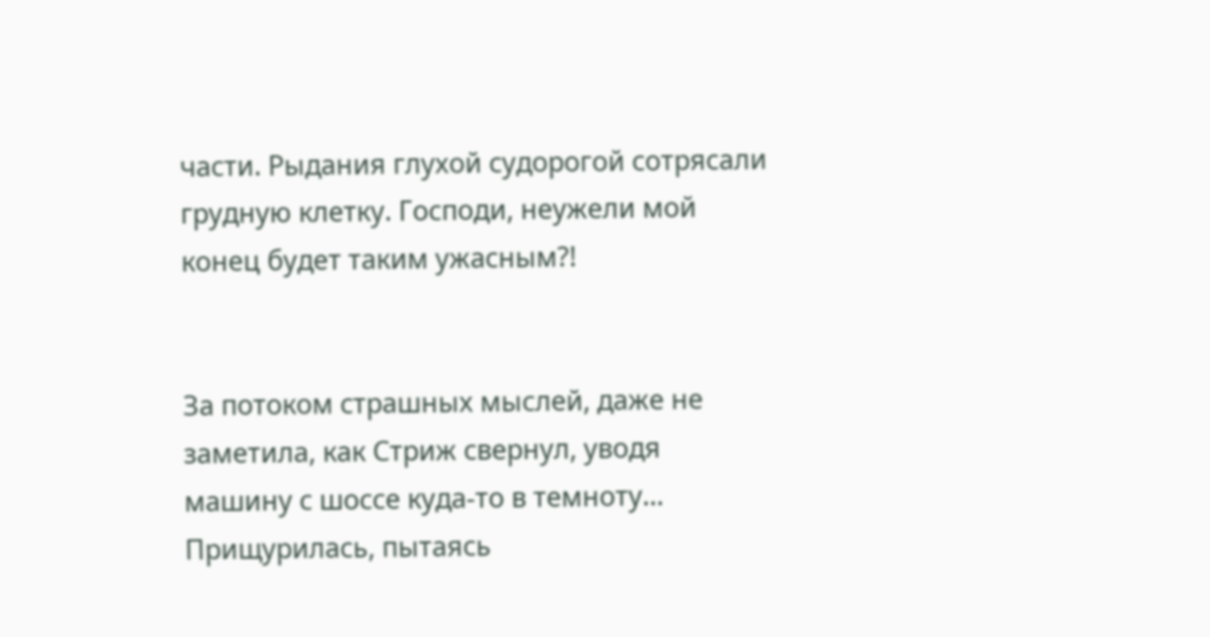части. Рыдания глухой судорогой сотрясали грудную клетку. Господи, неужели мой конец будет таким ужасным?!


За потоком страшных мыслей, даже не заметила, как Стриж свернул, уводя машину с шоссе куда-то в темноту… Прищурилась, пытаясь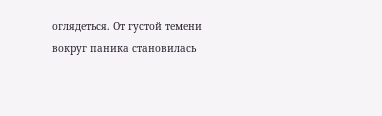оглядеться. От густой темени вокруг паника становилась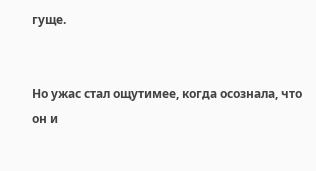гуще.


Но ужас стал ощутимее, когда осознала, что он и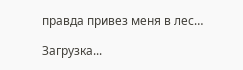правда привез меня в лес…

Загрузка...